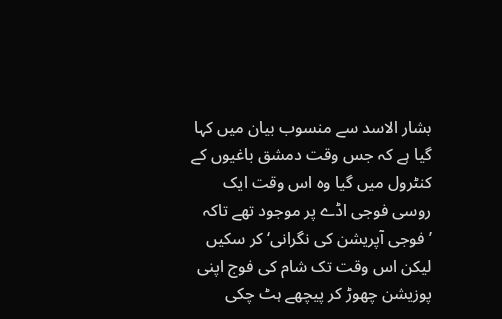بشار الاسد سے منسوب بیان میں کہا گیا ہے کہ جس وقت دمشق باغیوں کے کنٹرول میں گیا وہ اس وقت ایک روسی فوجی اڈے پر موجود تھے تاکہ ’فوجی آپریشن کی نگرانی‘ کر سکیں لیکن اس وقت تک شام کی فوج اپنی پوزیشن چھوڑ کر پیچھے ہٹ چکی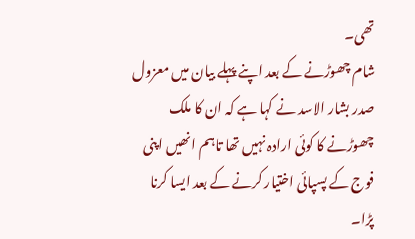تھی۔
شام چھوڑنے کے بعد اپنے پہلے بیان میں معزول صدر بشار الاسد نے کہا ہے کہ ان کا ملک چھوڑنے کا کوئی ارادہ نہیں تھا تاہم انھیں اپنی فوج کے پسپائی اختیار کرنے کے بعد ایسا کرنا پڑا۔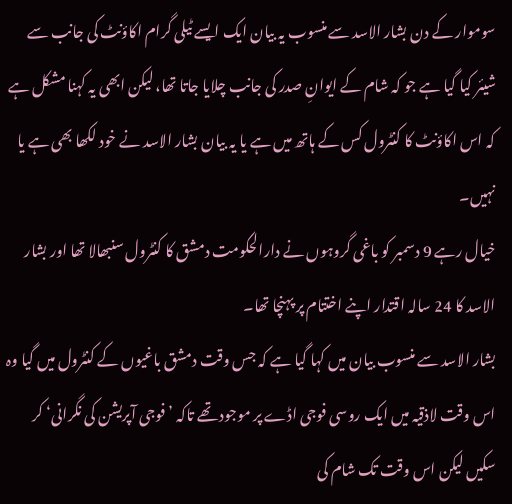سوموار کے دن بشار الاسد سے منسوب یہ بیان ایک ایسے ٹیلی گرام اکاؤنٹ کی جانب سے شیئر کیا گیا ہے جو کہ شام کے ایوانِ صدر کی جانب چلایا جاتا تھا، لیکن ابھی یہ کہنا مشکل ہے کہ اس اکاؤنٹ کا کنٹرول کس کے ہاتھ میں ہے یا یہ بیان بشار الاسد نے خود لکھا بھی ہے یا نہیں۔
خیال رہے 9 دسمبر کو باغی گروہوں نے دارالحکومت دمشق کا کنٹرول سنبھالا تھا اور بشار الاسد کا 24 سالہ اقتدار اپنے اختتام پر پہنچا تھا۔
بشار الاسد سے منسوب بیان میں کہا گیا ہے کہ جس وقت دمشق باغیوں کے کنٹرول میں گیا وہ اس وقت لاذقیہ میں ایک روسی فوجی اڈے پر موجود تھے تاکہ ’فوجی آپریشن کی نگرانی‘ کر سکیں لیکن اس وقت تک شام کی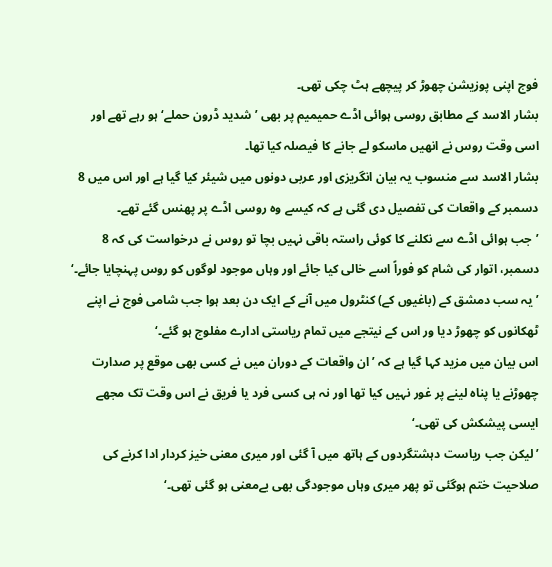فوج اپنی پوزیشن چھوڑ کر پیچھے ہٹ چکی تھی۔
بشار الاسد کے مطابق روسی ہوائی اڈے حمیمیم پر بھی ’شدید ڈرون حملے‘ ہو رہے تھے اور اسی وقت روس نے انھیں ماسکو لے جانے کا فیصلہ کیا تھا۔
بشار الاسد سے منسوب یہ بیان انگریزی اور عربی دونوں میں شیئر کیا گیا ہے اور اس میں 8 دسمبر کے واقعات کی تفصیل دی گئی ہے کہ کیسے وہ روسی اڈے پر پھنس گئے تھے۔
’جب ہوائی اڈے سے نکلنے کا کوئی راستہ باقی نہیں بچا تو روس نے درخواست کی کہ 8 دسمبر، اتوار کی شام کو فوراً اسے خالی کیا جائے اور وہاں موجود لوگوں کو روس پہنچایا جائے۔‘
’یہ سب دمشق کے (باغیوں کے) کنٹرول میں آنے کے ایک دن بعد ہوا جب شامی فوج نے اپنے ٹھکانوں کو چھوڑ دیا ور اس کے نیتجے میں تمام ریاستی ادارے مفلوج ہو گئے۔‘
اس بیان میں مزید کہا گیا ہے کہ ’ان واقعات کے دوران میں نے کسی بھی موقع پر صدارت چھوڑنے یا پناہ لینے پر غور نہیں کیا تھا اور نہ ہی کسی فرد یا فریق نے اس وقت تک مجھے ایسی پیشکش کی تھی۔‘
’لیکن جب ریاست دہشتگردوں کے ہاتھ میں آ گئی اور میری معنی خیز کردار ادا کرنے کی صلاحیت ختم ہوگئی تو پھر میری وہاں موجودگی بھی بےمعنی ہو گئی تھی۔‘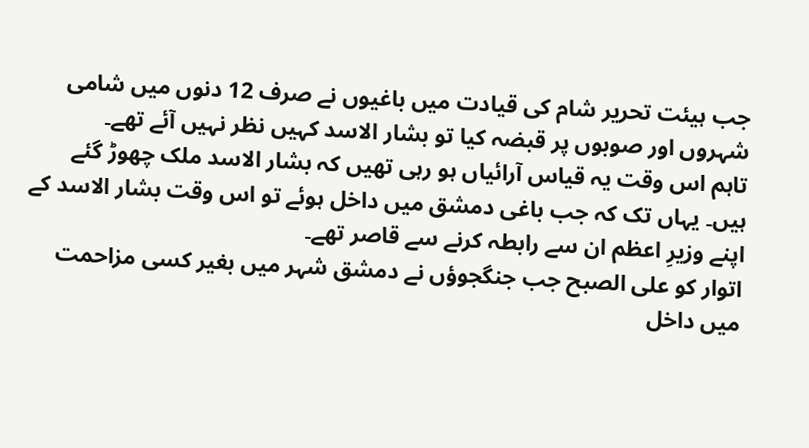جب ہیئت تحریر شام کی قیادت میں باغیوں نے صرف 12 دنوں میں شامی شہروں اور صوبوں پر قبضہ کیا تو بشار الاسد کہیں نظر نہیں آئے تھے۔
تاہم اس وقت یہ قیاس آرائیاں ہو رہی تھیں کہ بشار الاسد ملک چھوڑ گئے ہیں۔ یہاں تک کہ جب باغی دمشق میں داخل ہوئے تو اس وقت بشار الاسد کے اپنے وزیرِ اعظم ان سے رابطہ کرنے سے قاصر تھے۔
اتوار کو علی الصبح جب جنگجوؤں نے دمشق شہر میں بغیر کسی مزاحمت میں داخل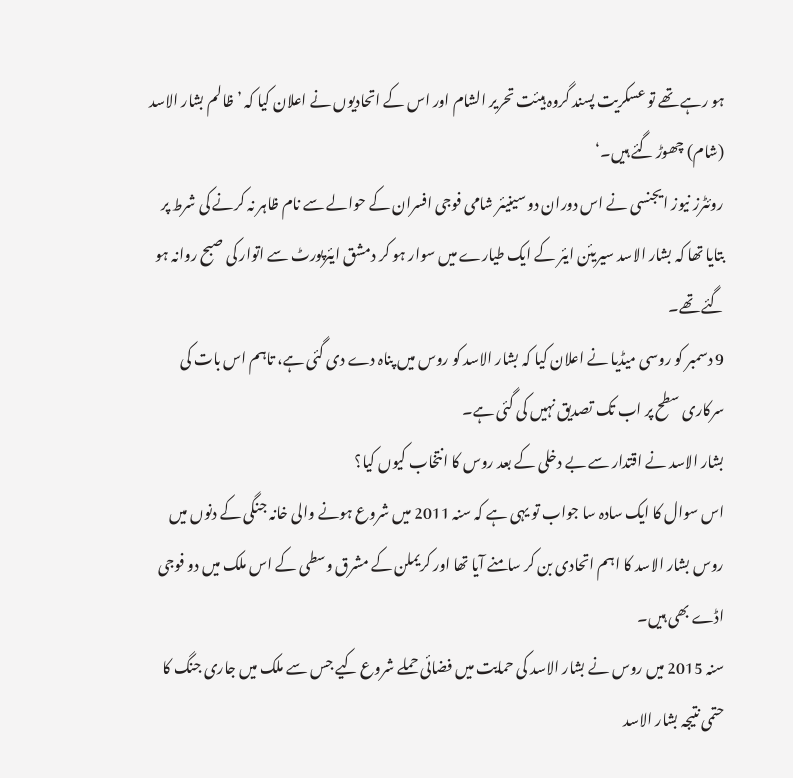ہو رہے تھے تو عسکریت پسند گروہ ہیئت تحریر الشام اور اس کے اتحادیوں نے اعلان کیا کہ ’ظالم بشار الاسد (شام) چھوڑ گئے ہیں۔‘
روئٹرز نیوز ایجنسی نے اس دوران دو سینیئر شامی فوجی افسران کے حوالے سے نام ظاہر نہ کرنے کی شرط پر بتایا تھا کہ بشار الاسد سیریئن ایئر کے ایک طیارے میں سوار ہو کر دمشق ایئرپورٹ سے اتوار کی صبح روانہ ہو گئے تھے۔
9 دسمبر کو روسی میڈیا نے اعلان کیا کہ بشار الاسد کو روس میں پناہ دے دی گئی ہے، تاہم اس بات کی سرکاری سطح پر اب تک تصدیق نہیں کی گئی ہے۔
بشار الاسد نے اقتدار سے بے دخلی کے بعد روس کا انتخاب کیوں کیا؟
اس سوال کا ایک سادہ سا جواب تو یہی ہے کہ سنہ 2011 میں شروع ہونے والی خانہ جنگی کے دنوں میں روس بشار الاسد کا اہم اتحادی بن کر سامنے آیا تھا اور کریملن کے مشرق وسطی کے اس ملک میں دو فوجی اڈے بھی ہیں۔
سنہ 2015 میں روس نے بشار الاسد کی حمایت میں فضائی حملے شروع کیے جس سے ملک میں جاری جنگ کا حتمی نتیجہ بشار الاسد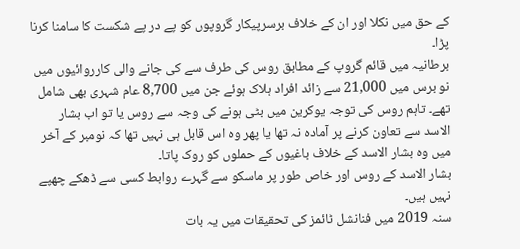کے حق میں نکلا اور ان کے خلاف برسرپیکار گروپوں کو پے در پے شکست کا سامنا کرنا پڑا۔
برطانیہ میں قائم گروپ کے مطابق روس کی طرف سے کی جانے والی کارروائیوں میں نو برس میں 21,000 سے زائد افراد ہلاک ہوئے جن میں 8,700 عام شہری بھی شامل تھے۔ تاہم روس کی توجہ یوکرین میں بٹی ہونے کی وجہ سے روس یا تو اب بشار الاسد سے تعاون کرنے پر آمادہ نہ تھا یا پھر وہ اس قابل ہی نہیں تھا کہ نومبر کے آخر میں وہ بشار الاسد کے خلاف باغیوں کے حملوں کو روک پاتا۔
بشار الاسد کے روس اور خاص طور پر ماسکو سے گہرے روابط کسی سے ڈھکے چھپے نہیں ہیں۔
سنہ 2019 میں فنانشل ٹائمز کی تحقیقات میں یہ بات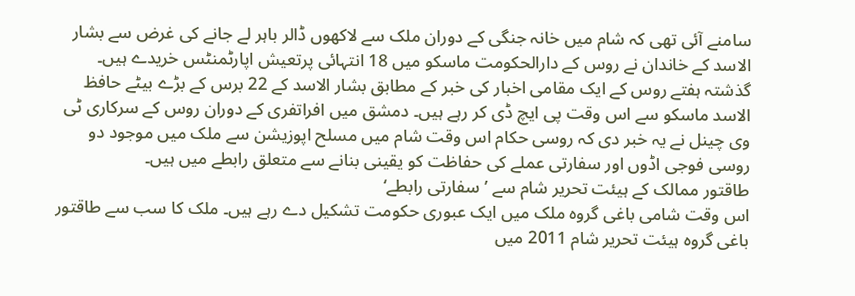سامنے آئی تھی کہ شام میں خانہ جنگی کے دوران ملک سے لاکھوں ڈالر باہر لے جانے کی غرض سے بشار الاسد کے خاندان نے روس کے دارالحکومت ماسکو میں 18 انتہائی پرتعیش اپارٹمنٹس خریدے ہیں۔
گذشتہ ہفتے روس کے ایک مقامی اخبار کی خبر کے مطابق بشار الاسد کے 22 برس کے بڑے بیٹے حافظ الاسد ماسکو سے اس وقت پی ایچ ڈی کر رہے ہیں۔ دمشق میں افراتفری کے دوران روس کے سرکاری ٹی وی چینل نے یہ خبر دی کہ روسی حکام اس وقت شام میں مسلح اپوزیشن سے ملک میں موجود دو روسی فوجی اڈوں اور سفارتی عملے کی حفاظت کو یقینی بنانے سے متعلق رابطے میں ہیں۔
طاقتور ممالک کے ہیئت تحریر شام سے ’سفارتی رابطے‘
اس وقت شامی باغی گروہ ملک میں ایک عبوری حکومت تشکیل دے رہے ہیں۔ ملک کا سب سے طاقتور باغی گروہ ہیئت تحریر شام 2011 میں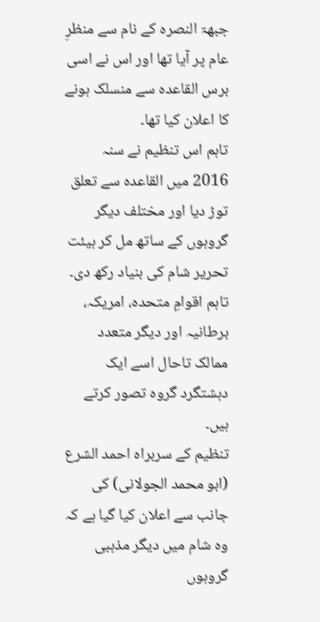جبھۃ النصرہ کے نام سے منظرِ عام پر آیا تھا اور اس نے اسی برس القاعدہ سے منسلک ہونے کا اعلان کیا تھا۔
تاہم اس تنظیم نے سنہ 2016 میں القاعدہ سے تعلق توڑ دیا اور مختلف دیگر گروہوں کے ساتھ مل کر ہیئت تحریر شام کی بنیاد رکھ دی۔ تاہم اقوامِ متحدہ، امریکہ، برطانیہ اور دیگر متعدد ممالک تاحال اسے ایک دہشتگرد گروہ تصور کرتے ہیں۔
تنظیم کے سربراہ احمد الشرع (ابو محمد الجولانی) کی جانب سے اعلان کیا گیا ہے کہ وہ شام میں دیگر مذہبی گروہوں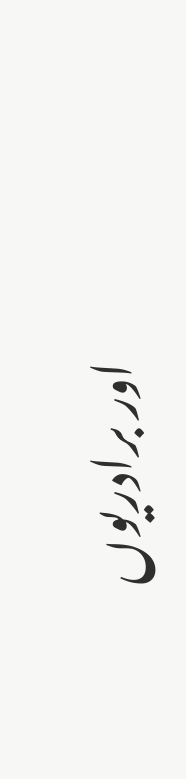اور برادریوں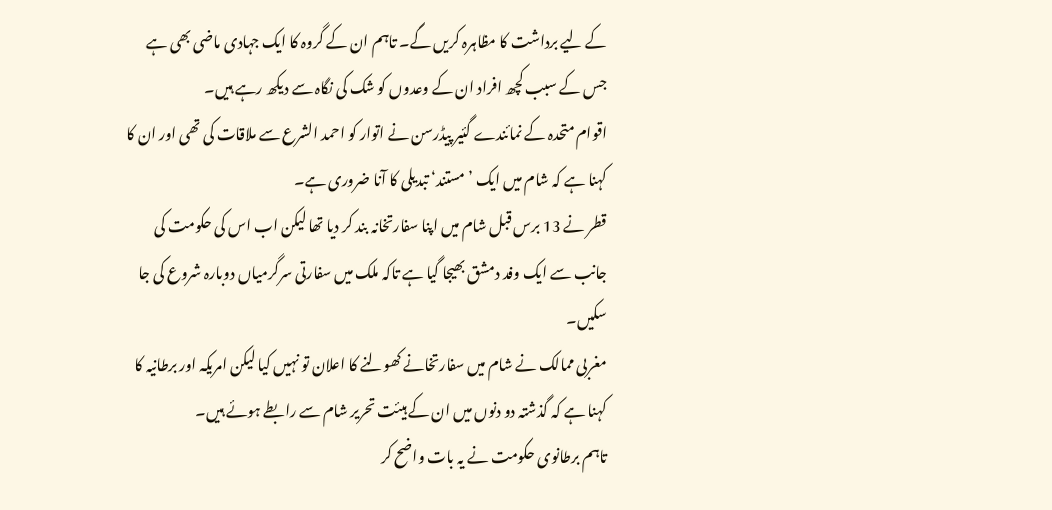کے لیے برداشت کا مظاہرہ کریں گے۔ تاہم ان کے گروہ کا ایک جہادی ماضی بھی ہے جس کے سبب کچھ افراد ان کے وعدوں کو شک کی نگاہ سے دیکھ رہے ہیں۔
اقوام متحدہ کے نمائندے گئیر پیڈرسن نے اتوار کو احمد الشرع سے ملاقات کی تھی اور ان کا کہنا ہے کہ شام میں ایک ’مستند‘ تبدیلی کا آنا ضروری ہے۔
قطر نے 13 برس قبل شام میں اپنا سفارتخانہ بند کر دیا تھا لیکن اب اس کی حکومت کی جانب سے ایک وفد دمشق بھیجا گیا ہے تاکہ ملک میں سفارتی سرگرمیاں دوبارہ شروع کی جا سکیں۔
مغربی ممالک نے شام میں سفارتخانے کھولنے کا اعلان تو نہیں کیا لیکن امریکہ اور برطانیہ کا کہنا ہے کہ گذشتہ دو دنوں میں ان کے ہیئت تحریر شام سے رابطے ہوئے ہیں۔
تاہم برطانوی حکومت نے یہ بات واضح کر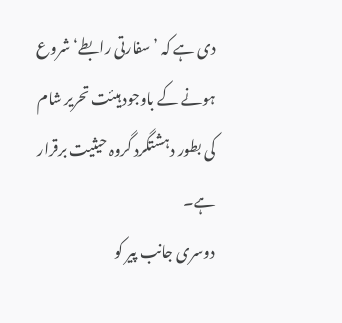دی ہے کہ ’سفارتی رابطے‘ شروع ہونے کے باوجود ہیئت تحریر شام کی بطور دہشتگرد گروہ حیثیت برقرار ہے۔
دوسری جانب پیر کو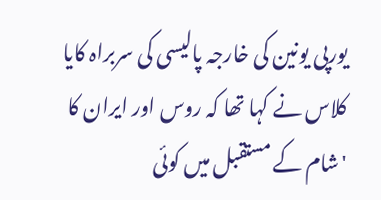یورپی یونین کی خارجہ پالیسی کی سربراہ کایا کلاس نے کہا تھا کہ روس اور ایران کا 'شام کے مستقبل میں کوئی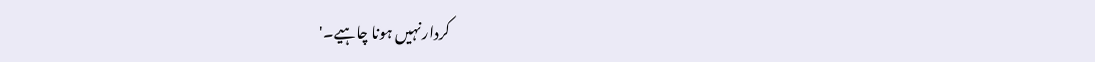کردار نہیں ہونا چاہیے۔'